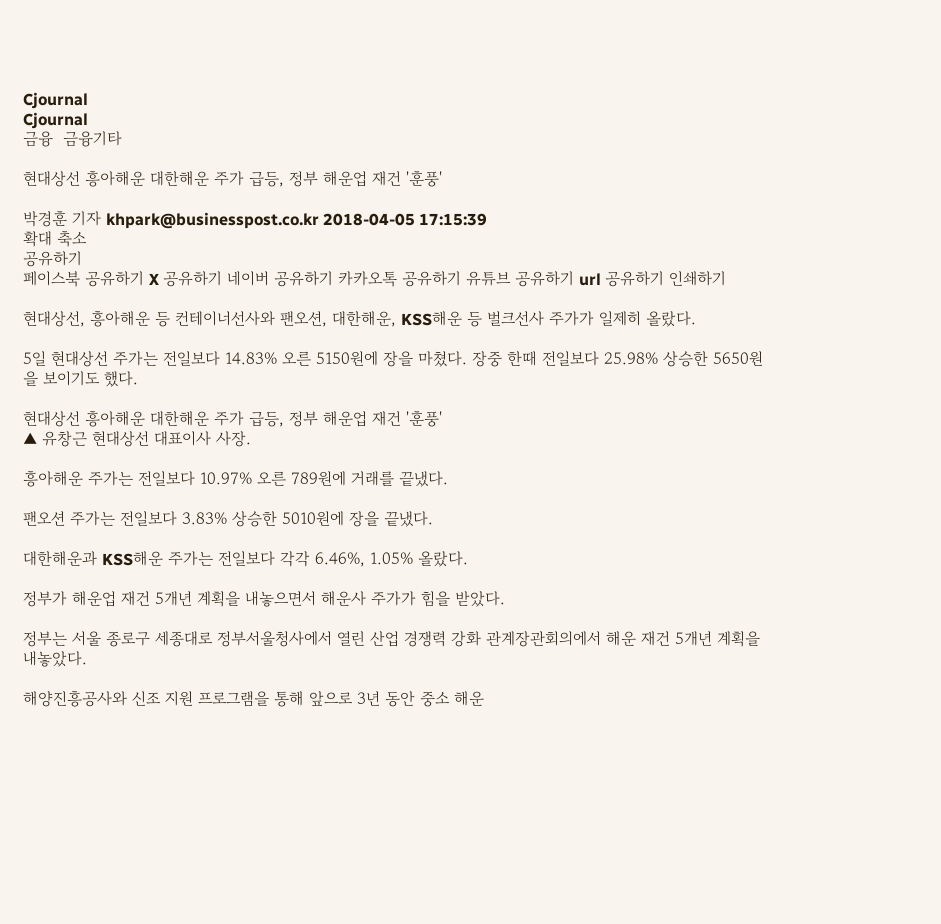Cjournal
Cjournal
금융  금융기타

현대상선 흥아해운 대한해운 주가 급등, 정부 해운업 재건 '훈풍'

박경훈 기자 khpark@businesspost.co.kr 2018-04-05 17:15:39
확대 축소
공유하기
페이스북 공유하기 X 공유하기 네이버 공유하기 카카오톡 공유하기 유튜브 공유하기 url 공유하기 인쇄하기

현대상선, 흥아해운 등 컨테이너선사와 팬오션, 대한해운, KSS해운 등 벌크선사 주가가 일제히 올랐다.

5일 현대상선 주가는 전일보다 14.83% 오른 5150원에 장을 마쳤다. 장중 한때 전일보다 25.98% 상승한 5650원을 보이기도 했다.

현대상선 흥아해운 대한해운 주가 급등, 정부 해운업 재건 '훈풍'
▲ 유창근 현대상선 대표이사 사장.

흥아해운 주가는 전일보다 10.97% 오른 789원에 거래를 끝냈다.

팬오션 주가는 전일보다 3.83% 상승한 5010원에 장을 끝냈다.

대한해운과 KSS해운 주가는 전일보다 각각 6.46%, 1.05% 올랐다.

정부가 해운업 재건 5개년 계획을 내놓으면서 해운사 주가가 힘을 받았다.

정부는 서울 종로구 세종대로 정부서울청사에서 열린 산업 경쟁력 강화 관계장관회의에서 해운 재건 5개년 계획을 내놓았다.

해양진흥공사와 신조 지원 프로그램을 통해 앞으로 3년 동안 중소 해운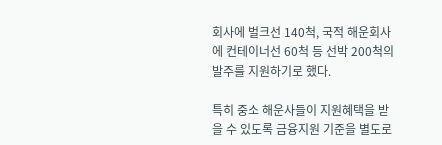회사에 벌크선 140척, 국적 해운회사에 컨테이너선 60척 등 선박 200척의 발주를 지원하기로 했다.

특히 중소 해운사들이 지원혜택을 받을 수 있도록 금융지원 기준을 별도로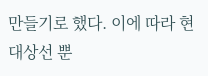만들기로 했다. 이에 따라 현대상선 뿐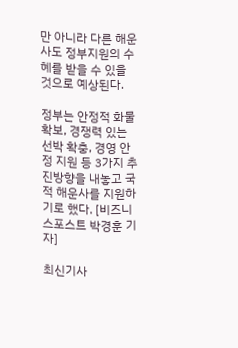만 아니라 다른 해운사도 정부지원의 수혜를 받을 수 있을 것으로 예상된다.

정부는 안정적 화물 확보, 경쟁력 있는 선박 확충, 경영 안정 지원 등 3가지 추진방향을 내놓고 국적 해운사를 지원하기로 했다. [비즈니스포스트 박경훈 기자]

최신기사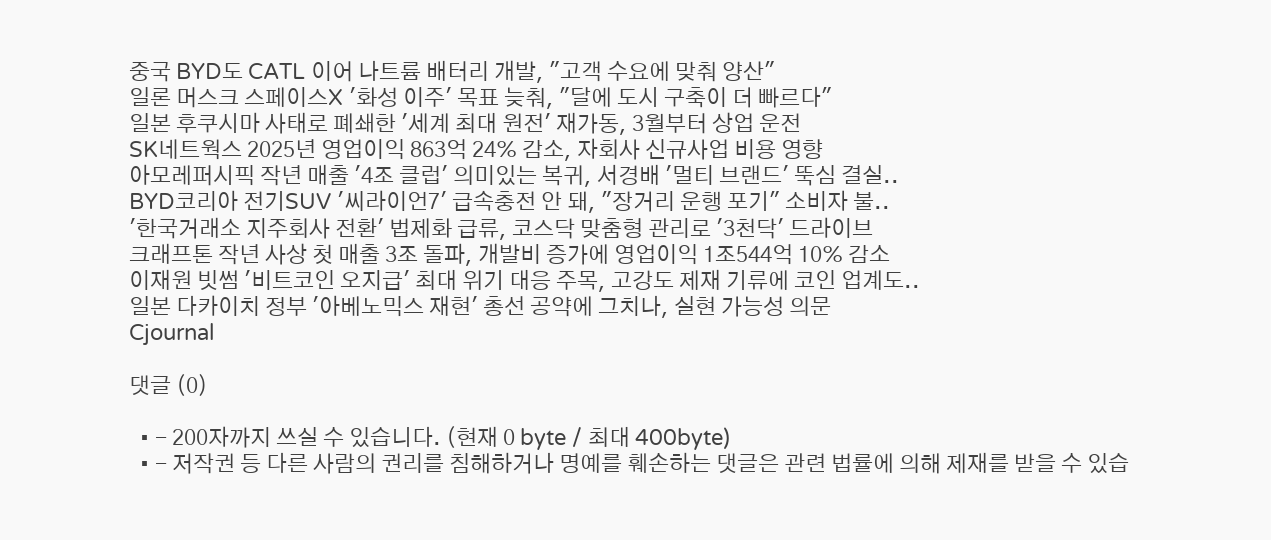중국 BYD도 CATL 이어 나트륨 배터리 개발, "고객 수요에 맞춰 양산"
일론 머스크 스페이스X '화성 이주' 목표 늦춰, "달에 도시 구축이 더 빠르다"
일본 후쿠시마 사태로 폐쇄한 '세계 최대 원전' 재가동, 3월부터 상업 운전
SK네트웍스 2025년 영업이익 863억 24% 감소, 자회사 신규사업 비용 영향
아모레퍼시픽 작년 매출 '4조 클럽' 의미있는 복귀, 서경배 '멀티 브랜드' 뚝심 결실..
BYD코리아 전기SUV '씨라이언7' 급속충전 안 돼, "장거리 운행 포기" 소비자 불..
'한국거래소 지주회사 전환' 법제화 급류, 코스닥 맞춤형 관리로 '3천닥' 드라이브
크래프톤 작년 사상 첫 매출 3조 돌파, 개발비 증가에 영업이익 1조544억 10% 감소
이재원 빗썸 '비트코인 오지급' 최대 위기 대응 주목, 고강도 제재 기류에 코인 업계도..
일본 다카이치 정부 '아베노믹스 재현' 총선 공약에 그치나, 실현 가능성 의문
Cjournal

댓글 (0)

  • - 200자까지 쓰실 수 있습니다. (현재 0 byte / 최대 400byte)
  • - 저작권 등 다른 사람의 권리를 침해하거나 명예를 훼손하는 댓글은 관련 법률에 의해 제재를 받을 수 있습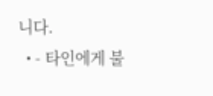니다.
  • - 타인에게 불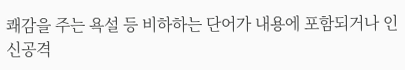쾌감을 주는 욕설 등 비하하는 단어가 내용에 포함되거나 인신공격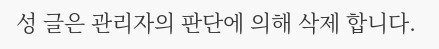성 글은 관리자의 판단에 의해 삭제 합니다.